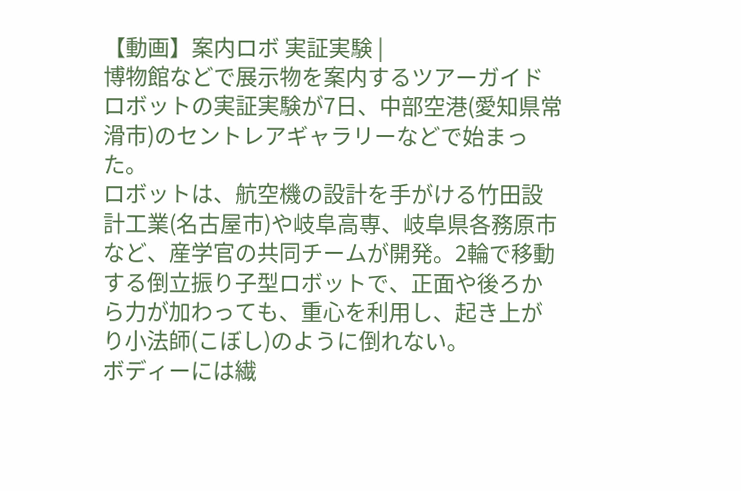【動画】案内ロボ 実証実験 |
博物館などで展示物を案内するツアーガイドロボットの実証実験が7日、中部空港(愛知県常滑市)のセントレアギャラリーなどで始まった。
ロボットは、航空機の設計を手がける竹田設計工業(名古屋市)や岐阜高専、岐阜県各務原市など、産学官の共同チームが開発。2輪で移動する倒立振り子型ロボットで、正面や後ろから力が加わっても、重心を利用し、起き上がり小法師(こぼし)のように倒れない。
ボディーには繊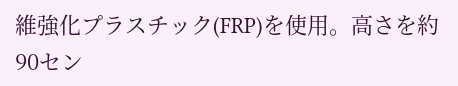維強化プラスチック(FRP)を使用。高さを約90セン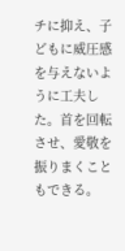チに抑え、子どもに威圧感を与えないように工夫した。首を回転させ、愛敬を振りまくこともできる。